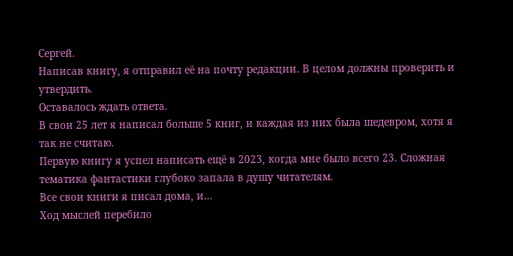Сергей.
Написав книгу, я отправил её на почту редакции. В целом должны проверить и утвердить.
Оставалось ждать ответа.
В свои 25 лет я написал больше 5 книг, и каждая из них была шедевром, хотя я так не считаю.
Первую книгу я успел написать ещё в 2023, когда мне было всего 23. Сложная тематика фантастики глубоко запала в душу читателям.
Все свои книги я писал дома, и…
Ход мыслей перебило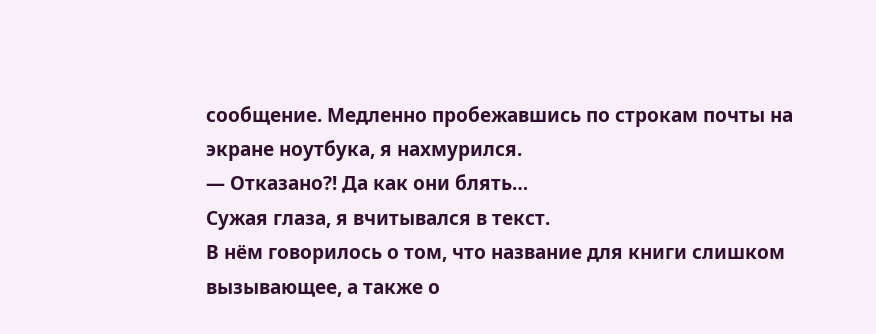сообщение. Медленно пробежавшись по строкам почты на экране ноутбука, я нахмурился.
— Отказано?! Да как они блять…
Сужая глаза, я вчитывался в текст.
В нём говорилось о том, что название для книги слишком вызывающее, а также о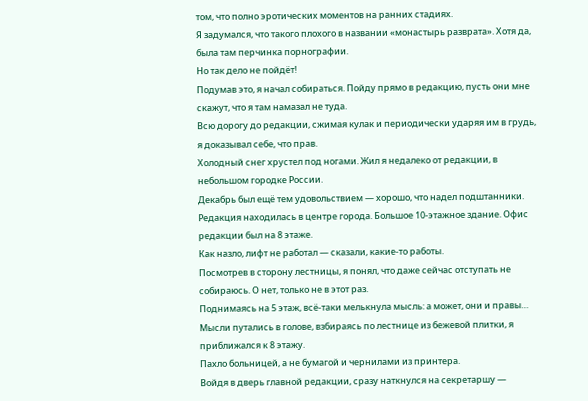том, что полно эротических моментов на ранних стадиях.
Я задумался, что такого плохого в названии «монастырь разврата». Хотя да, была там перчинка порнографии.
Но так дело не пойдёт!
Подумав это, я начал собираться. Пойду прямо в редакцию, пусть они мне скажут, что я там намазал не туда.
Всю дорогу до редакции, сжимая кулак и периодически ударяя им в грудь, я доказывал себе, что прав.
Холодный снег хрустел под ногами. Жил я недалеко от редакции, в небольшом городке России.
Декабрь был ещё тем удовольствием — хорошо, что надел подштанники.
Редакция находилась в центре города. Большое 10-этажное здание. Офис редакции был на 8 этаже.
Как назло, лифт не работал — сказали, какие-то работы.
Посмотрев в сторону лестницы, я понял, что даже сейчас отступать не собираюсь. О нет, только не в этот раз.
Поднимаясь на 5 этаж, всё-таки мелькнула мысль: а может, они и правы…
Мысли путались в голове, взбираясь по лестнице из бежевой плитки, я приближался к 8 этажу.
Пахло больницей, а не бумагой и чернилами из принтера.
Войдя в дверь главной редакции, сразу наткнулся на секретаршу —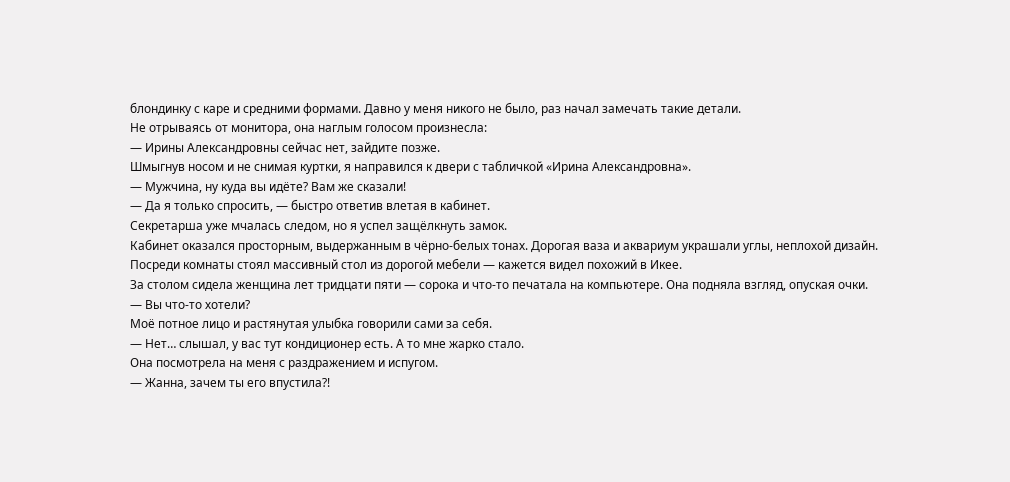блондинку с каре и средними формами. Давно у меня никого не было, раз начал замечать такие детали.
Не отрываясь от монитора, она наглым голосом произнесла:
— Ирины Александровны сейчас нет, зайдите позже.
Шмыгнув носом и не снимая куртки, я направился к двери с табличкой «Ирина Александровна».
— Мужчина, ну куда вы идёте? Вам же сказали!
— Да я только спросить, — быстро ответив влетая в кабинет.
Секретарша уже мчалась следом, но я успел защёлкнуть замок.
Кабинет оказался просторным, выдержанным в чёрно-белых тонах. Дорогая ваза и аквариум украшали углы, неплохой дизайн. Посреди комнаты стоял массивный стол из дорогой мебели — кажется видел похожий в Икее.
За столом сидела женщина лет тридцати пяти — сорока и что-то печатала на компьютере. Она подняла взгляд, опуская очки.
— Вы что-то хотели?
Моё потное лицо и растянутая улыбка говорили сами за себя.
— Нет… слышал, у вас тут кондиционер есть. А то мне жарко стало.
Она посмотрела на меня с раздражением и испугом.
— Жанна, зачем ты его впустила?!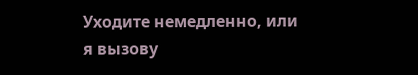Уходите немедленно, или я вызову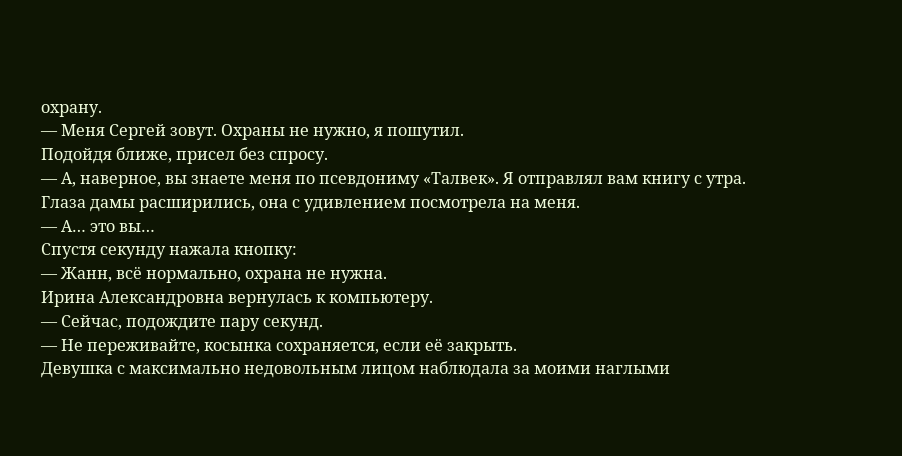охрану.
— Меня Сергей зовут. Охраны не нужно, я пошутил.
Подойдя ближе, присел без спросу.
— А, наверное, вы знаете меня по псевдониму «Талвек». Я отправлял вам книгу с утра.
Глаза дамы расширились, она с удивлением посмотрела на меня.
— А… это вы…
Спустя секунду нажала кнопку:
— Жанн, всё нормально, охрана не нужна.
Ирина Александровна вернулась к компьютеру.
— Сейчас, подождите пару секунд.
— Не переживайте, косынка сохраняется, если её закрыть.
Девушка с максимально недовольным лицом наблюдала за моими наглыми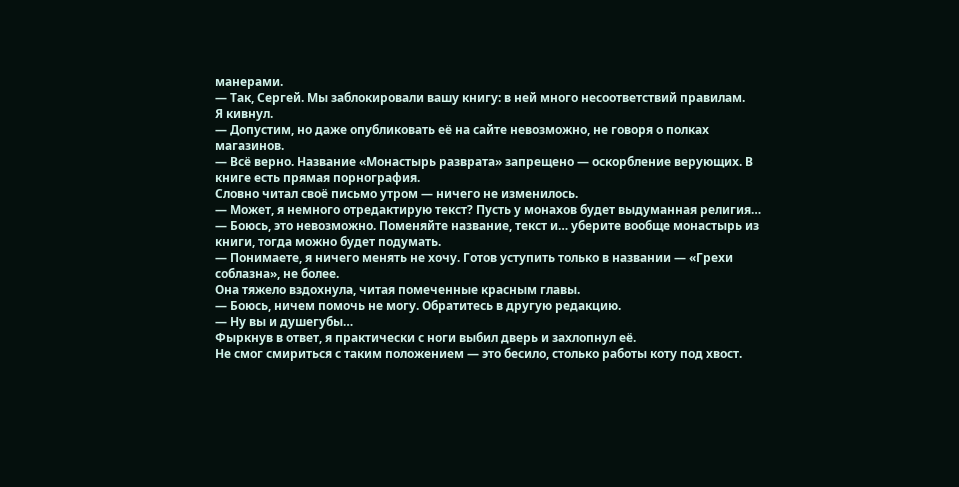манерами.
— Так, Сергей. Мы заблокировали вашу книгу: в ней много несоответствий правилам.
Я кивнул.
— Допустим, но даже опубликовать её на сайте невозможно, не говоря о полках магазинов.
— Всё верно. Название «Монастырь разврата» запрещено — оскорбление верующих. В книге есть прямая порнография.
Словно читал своё письмо утром — ничего не изменилось.
— Может, я немного отредактирую текст? Пусть у монахов будет выдуманная религия…
— Боюсь, это невозможно. Поменяйте название, текст и… уберите вообще монастырь из книги, тогда можно будет подумать.
— Понимаете, я ничего менять не хочу. Готов уступить только в названии — «Грехи соблазна», не более.
Она тяжело вздохнула, читая помеченные красным главы.
— Боюсь, ничем помочь не могу. Обратитесь в другую редакцию.
— Ну вы и душегубы…
Фыркнув в ответ, я практически с ноги выбил дверь и захлопнул её.
Не смог смириться с таким положением — это бесило, столько работы коту под хвост.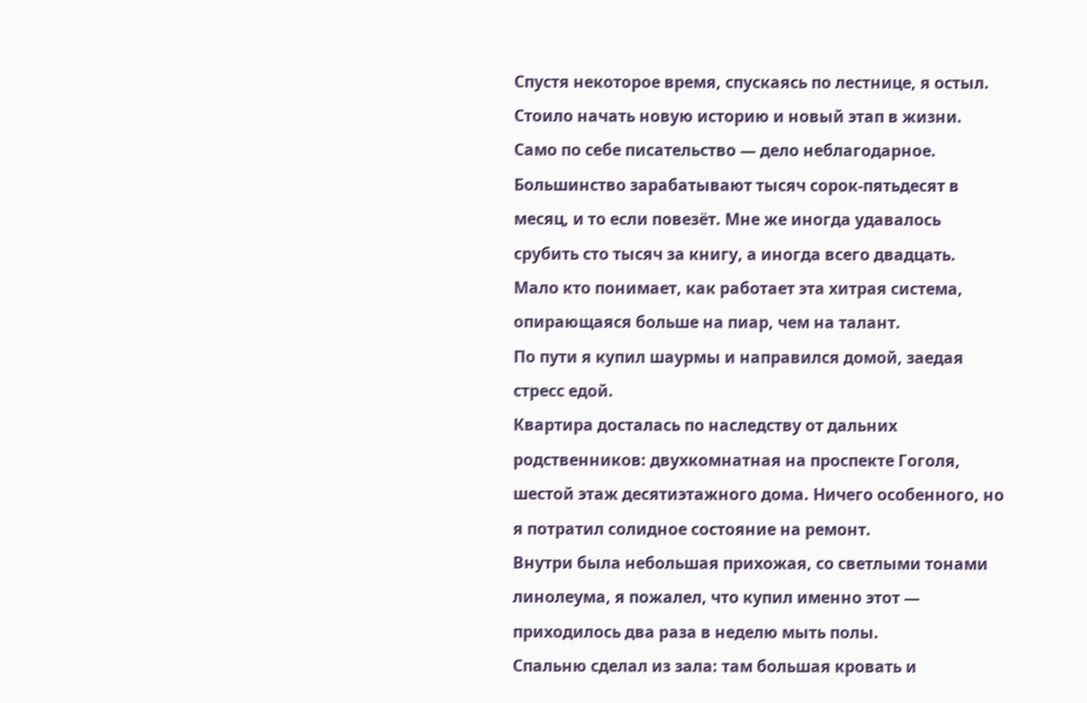Спустя некоторое время, спускаясь по лестнице, я остыл. Стоило начать новую историю и новый этап в жизни.
Само по себе писательство — дело неблагодарное. Большинство зарабатывают тысяч сорок-пятьдесят в месяц, и то если повезёт. Мне же иногда удавалось срубить сто тысяч за книгу, а иногда всего двадцать.
Мало кто понимает, как работает эта хитрая система, опирающаяся больше на пиар, чем на талант.
По пути я купил шаурмы и направился домой, заедая стресс едой.
Квартира досталась по наследству от дальних родственников: двухкомнатная на проспекте Гоголя, шестой этаж десятиэтажного дома. Ничего особенного, но я потратил солидное состояние на ремонт.
Внутри была небольшая прихожая, со светлыми тонами линолеума, я пожалел, что купил именно этот — приходилось два раза в неделю мыть полы.
Спальню сделал из зала: там большая кровать и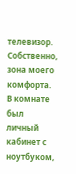телевизор. Собственно, зона моего комфорта.
В комнате был личный кабинет с ноутбуком,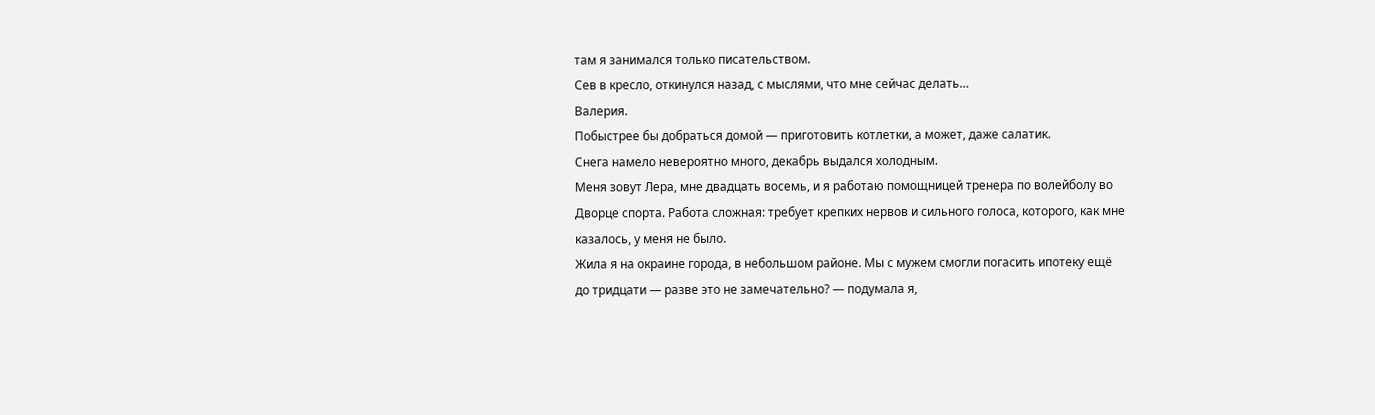там я занимался только писательством.
Сев в кресло, откинулся назад, с мыслями, что мне сейчас делать…
Валерия.
Побыстрее бы добраться домой — приготовить котлетки, а может, даже салатик.
Снега намело невероятно много, декабрь выдался холодным.
Меня зовут Лера, мне двадцать восемь, и я работаю помощницей тренера по волейболу во Дворце спорта. Работа сложная: требует крепких нервов и сильного голоса, которого, как мне казалось, у меня не было.
Жила я на окраине города, в небольшом районе. Мы с мужем смогли погасить ипотеку ещё до тридцати — разве это не замечательно? — подумала я,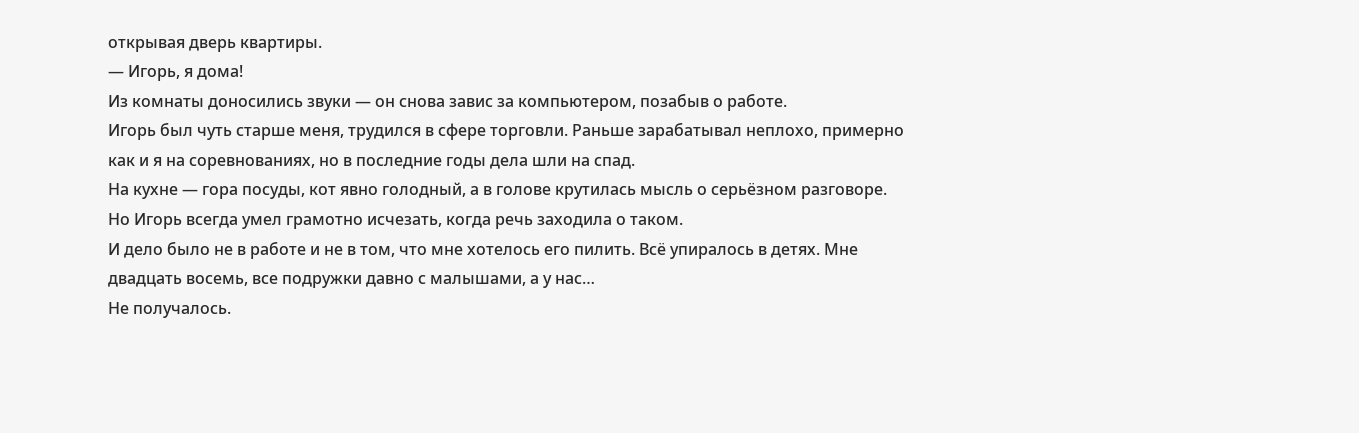открывая дверь квартиры.
— Игорь, я дома!
Из комнаты доносились звуки — он снова завис за компьютером, позабыв о работе.
Игорь был чуть старше меня, трудился в сфере торговли. Раньше зарабатывал неплохо, примерно как и я на соревнованиях, но в последние годы дела шли на спад.
На кухне — гора посуды, кот явно голодный, а в голове крутилась мысль о серьёзном разговоре.
Но Игорь всегда умел грамотно исчезать, когда речь заходила о таком.
И дело было не в работе и не в том, что мне хотелось его пилить. Всё упиралось в детях. Мне двадцать восемь, все подружки давно с малышами, а у нас…
Не получалось.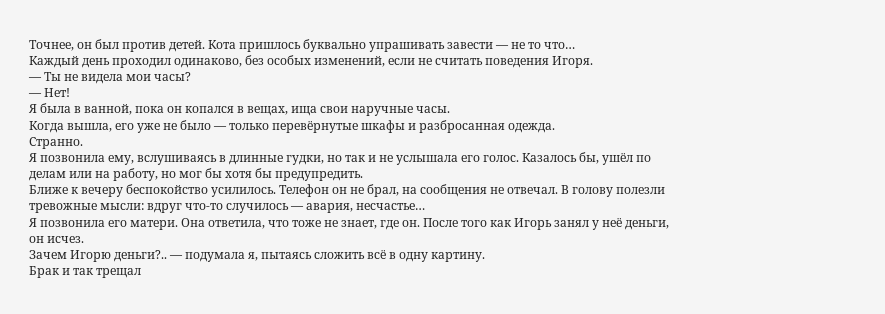Точнее, он был против детей. Кота пришлось буквально упрашивать завести — не то что…
Каждый день проходил одинаково, без особых изменений, если не считать поведения Игоря.
— Ты не видела мои часы?
— Нет!
Я была в ванной, пока он копался в вещах, ища свои наручные часы.
Когда вышла, его уже не было — только перевёрнутые шкафы и разбросанная одежда.
Странно.
Я позвонила ему, вслушиваясь в длинные гудки, но так и не услышала его голос. Казалось бы, ушёл по делам или на работу, но мог бы хотя бы предупредить.
Ближе к вечеру беспокойство усилилось. Телефон он не брал, на сообщения не отвечал. В голову полезли тревожные мысли: вдруг что-то случилось — авария, несчастье…
Я позвонила его матери. Она ответила, что тоже не знает, где он. После того как Игорь занял у неё деньги, он исчез.
Зачем Игорю деньги?.. — подумала я, пытаясь сложить всё в одну картину.
Брак и так трещал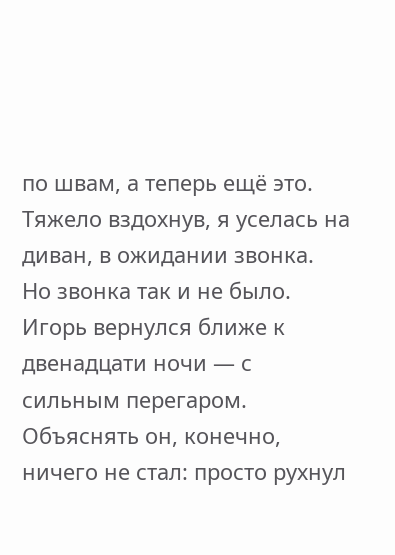по швам, а теперь ещё это. Тяжело вздохнув, я уселась на диван, в ожидании звонка.
Но звонка так и не было. Игорь вернулся ближе к двенадцати ночи — с сильным перегаром.
Объяснять он, конечно, ничего не стал: просто рухнул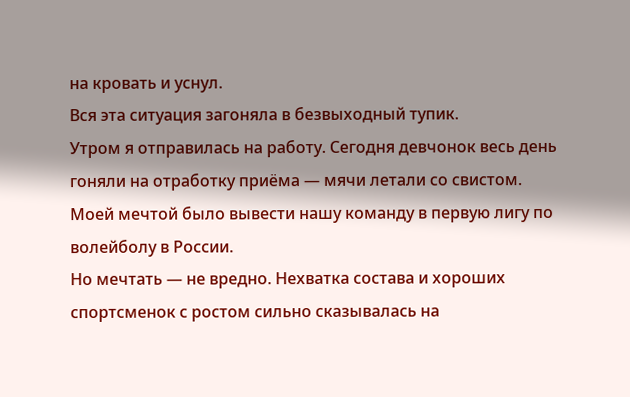на кровать и уснул.
Вся эта ситуация загоняла в безвыходный тупик.
Утром я отправилась на работу. Сегодня девчонок весь день гоняли на отработку приёма — мячи летали со свистом. Моей мечтой было вывести нашу команду в первую лигу по волейболу в России.
Но мечтать — не вредно. Нехватка состава и хороших спортсменок с ростом сильно сказывалась на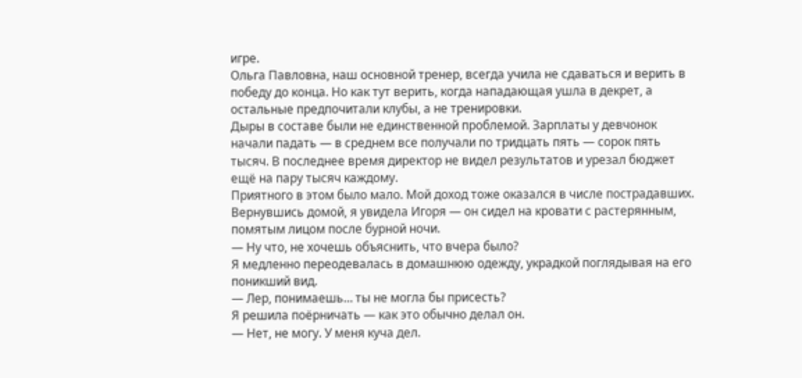игре.
Ольга Павловна, наш основной тренер, всегда учила не сдаваться и верить в победу до конца. Но как тут верить, когда нападающая ушла в декрет, а остальные предпочитали клубы, а не тренировки.
Дыры в составе были не единственной проблемой. Зарплаты у девчонок начали падать — в среднем все получали по тридцать пять — сорок пять тысяч. В последнее время директор не видел результатов и урезал бюджет ещё на пару тысяч каждому.
Приятного в этом было мало. Мой доход тоже оказался в числе пострадавших.
Вернувшись домой, я увидела Игоря — он сидел на кровати с растерянным, помятым лицом после бурной ночи.
— Ну что, не хочешь объяснить, что вчера было?
Я медленно переодевалась в домашнюю одежду, украдкой поглядывая на его поникший вид.
— Лер, понимаешь… ты не могла бы присесть?
Я решила поёрничать — как это обычно делал он.
— Нет, не могу. У меня куча дел.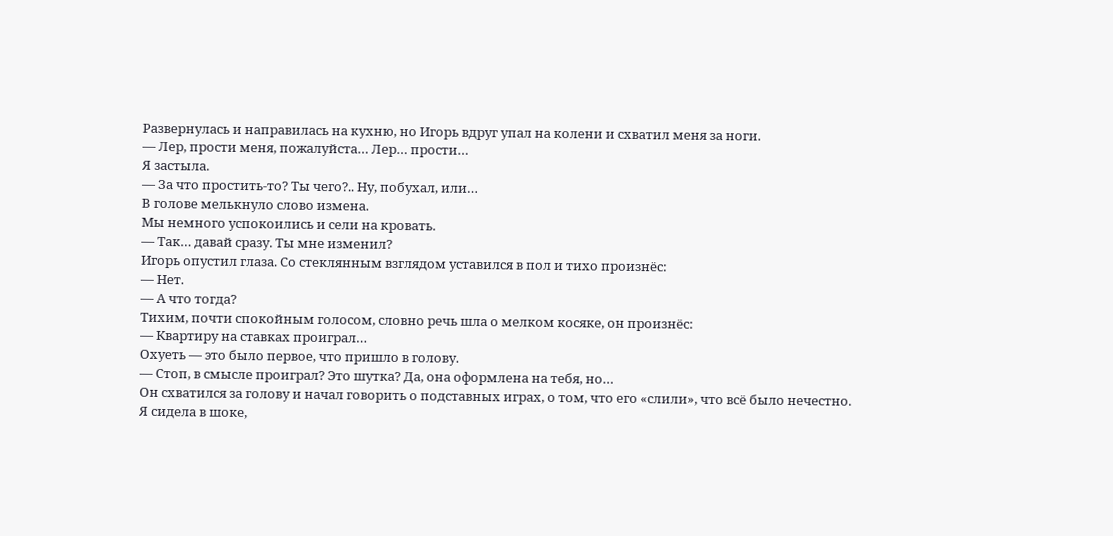Развернулась и направилась на кухню, но Игорь вдруг упал на колени и схватил меня за ноги.
— Лер, прости меня, пожалуйста… Лер… прости…
Я застыла.
— За что простить-то? Ты чего?.. Ну, побухал, или…
В голове мелькнуло слово измена.
Мы немного успокоились и сели на кровать.
— Так… давай сразу. Ты мне изменил?
Игорь опустил глаза. Со стеклянным взглядом уставился в пол и тихо произнёс:
— Нет.
— А что тогда?
Тихим, почти спокойным голосом, словно речь шла о мелком косяке, он произнёс:
— Квартиру на ставках проиграл…
Охуеть — это было первое, что пришло в голову.
— Стоп, в смысле проиграл? Это шутка? Да, она оформлена на тебя, но…
Он схватился за голову и начал говорить о подставных играх, о том, что его «слили», что всё было нечестно.
Я сидела в шоке,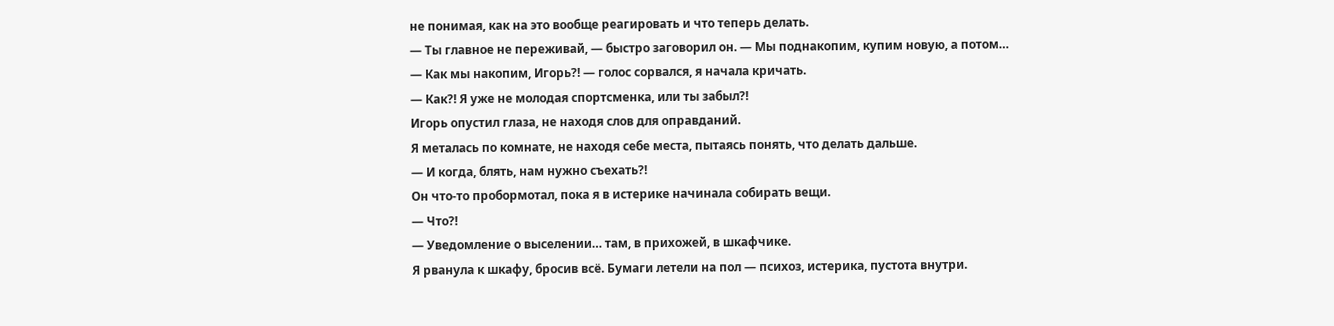не понимая, как на это вообще реагировать и что теперь делать.
— Ты главное не переживай, — быстро заговорил он. — Мы поднакопим, купим новую, а потом…
— Как мы накопим, Игорь?! — голос сорвался, я начала кричать.
— Как?! Я уже не молодая спортсменка, или ты забыл?!
Игорь опустил глаза, не находя слов для оправданий.
Я металась по комнате, не находя себе места, пытаясь понять, что делать дальше.
— И когда, блять, нам нужно съехать?!
Он что-то пробормотал, пока я в истерике начинала собирать вещи.
— Что?!
— Уведомление о выселении… там, в прихожей, в шкафчике.
Я рванула к шкафу, бросив всё. Бумаги летели на пол — психоз, истерика, пустота внутри.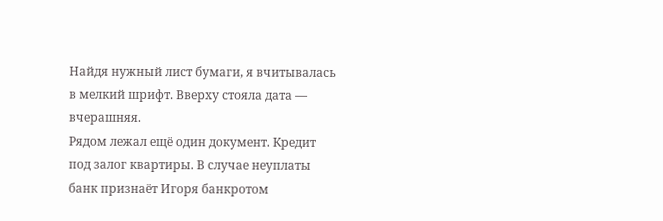Найдя нужный лист бумаги, я вчитывалась в мелкий шрифт. Вверху стояла дата — вчерашняя.
Рядом лежал ещё один документ. Кредит под залог квартиры. В случае неуплаты банк признаёт Игоря банкротом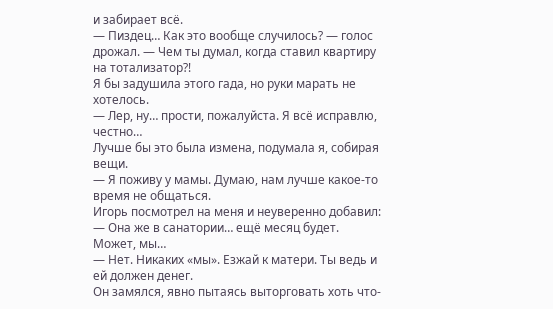и забирает всё.
— Пиздец… Как это вообще случилось? — голос дрожал. — Чем ты думал, когда ставил квартиру на тотализатор?!
Я бы задушила этого гада, но руки марать не хотелось.
— Лер, ну… прости, пожалуйста. Я всё исправлю, честно…
Лучше бы это была измена, подумала я, собирая вещи.
— Я поживу у мамы. Думаю, нам лучше какое-то время не общаться.
Игорь посмотрел на меня и неуверенно добавил:
— Она же в санатории… ещё месяц будет. Может, мы…
— Нет. Никаких «мы». Езжай к матери. Ты ведь и ей должен денег.
Он замялся, явно пытаясь выторговать хоть что-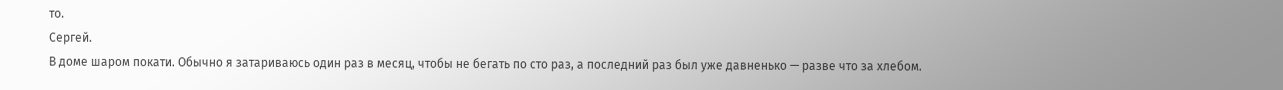то.
Сергей.
В доме шаром покати. Обычно я затариваюсь один раз в месяц, чтобы не бегать по сто раз, а последний раз был уже давненько — разве что за хлебом.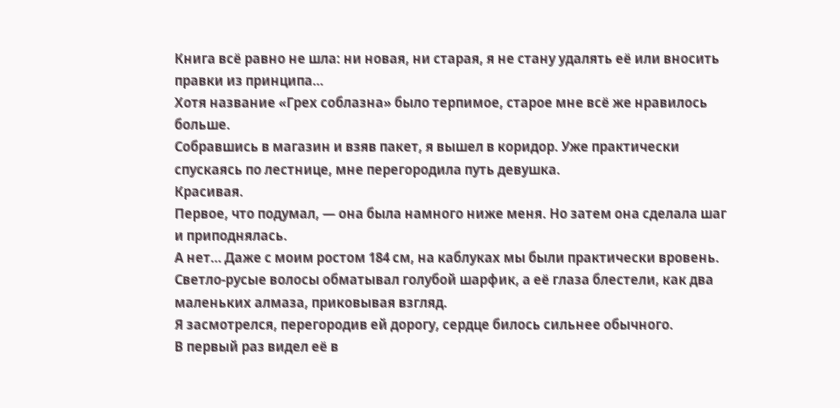Книга всё равно не шла: ни новая, ни старая, я не стану удалять её или вносить правки из принципа…
Хотя название «Грех соблазна» было терпимое, старое мне всё же нравилось больше.
Собравшись в магазин и взяв пакет, я вышел в коридор. Уже практически спускаясь по лестнице, мне перегородила путь девушка.
Красивая.
Первое, что подумал, — она была намного ниже меня. Но затем она сделала шаг и приподнялась.
А нет… Даже с моим ростом 184 см, на каблуках мы были практически вровень.
Светло-русые волосы обматывал голубой шарфик, а её глаза блестели, как два маленьких алмаза, приковывая взгляд.
Я засмотрелся, перегородив ей дорогу, сердце билось сильнее обычного.
В первый раз видел её в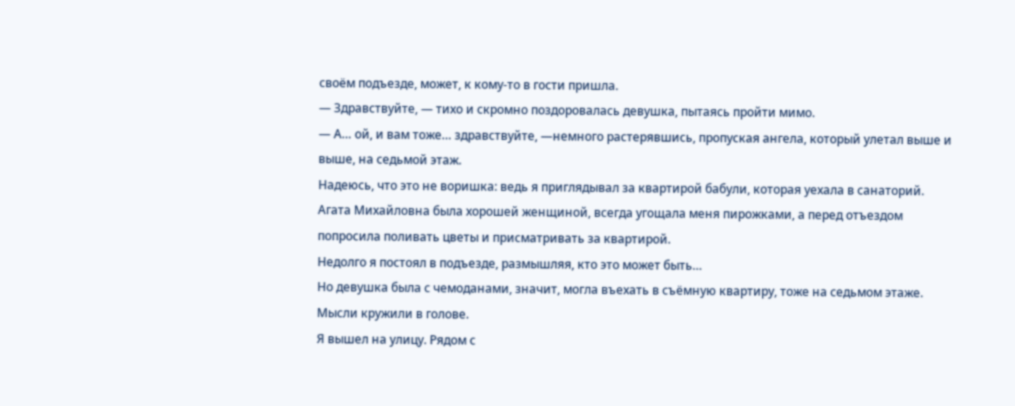своём подъезде, может, к кому-то в гости пришла.
— Здравствуйте, — тихо и скромно поздоровалась девушка, пытаясь пройти мимо.
— А… ой, и вам тоже… здравствуйте, —немного растерявшись, пропуская ангела, который улетал выше и выше, на седьмой этаж.
Надеюсь, что это не воришка: ведь я приглядывал за квартирой бабули, которая уехала в санаторий.
Агата Михайловна была хорошей женщиной, всегда угощала меня пирожками, а перед отъездом попросила поливать цветы и присматривать за квартирой.
Недолго я постоял в подъезде, размышляя, кто это может быть…
Но девушка была с чемоданами, значит, могла въехать в съёмную квартиру, тоже на седьмом этаже. Мысли кружили в голове.
Я вышел на улицу. Рядом с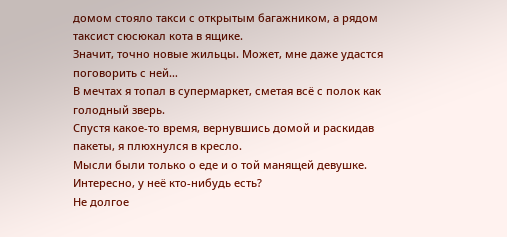домом стояло такси с открытым багажником, а рядом таксист сюсюкал кота в ящике.
Значит, точно новые жильцы. Может, мне даже удастся поговорить с ней…
В мечтах я топал в супермаркет, сметая всё с полок как голодный зверь.
Спустя какое-то время, вернувшись домой и раскидав пакеты, я плюхнулся в кресло.
Мысли были только о еде и о той манящей девушке. Интересно, у неё кто-нибудь есть?
Не долгое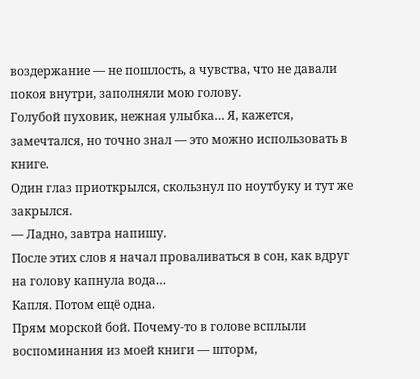воздержание — не пошлость, а чувства, что не давали покоя внутри, заполняли мою голову.
Голубой пуховик, нежная улыбка… Я, кажется, замечтался, но точно знал — это можно использовать в книге.
Один глаз приоткрылся, скользнул по ноутбуку и тут же закрылся.
— Ладно, завтра напишу.
После этих слов я начал проваливаться в сон, как вдруг на голову капнула вода…
Капля. Потом ещё одна.
Прям морской бой. Почему-то в голове всплыли воспоминания из моей книги — шторм,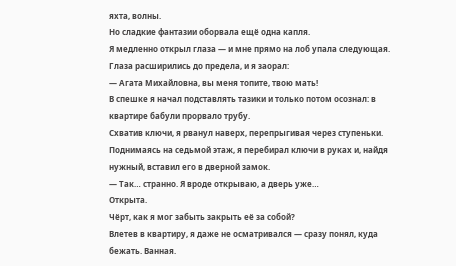яхта, волны.
Но сладкие фантазии оборвала ещё одна капля.
Я медленно открыл глаза — и мне прямо на лоб упала следующая.
Глаза расширились до предела, и я заорал:
— Агата Михайловна, вы меня топите, твою мать!
В спешке я начал подставлять тазики и только потом осознал: в квартире бабули прорвало трубу.
Схватив ключи, я рванул наверх, перепрыгивая через ступеньки.
Поднимаясь на седьмой этаж, я перебирал ключи в руках и, найдя нужный, вставил его в дверной замок.
— Так… странно. Я вроде открываю, а дверь уже…
Открыта.
Чёрт, как я мог забыть закрыть её за собой?
Влетев в квартиру, я даже не осматривался — сразу понял, куда бежать. Ванная.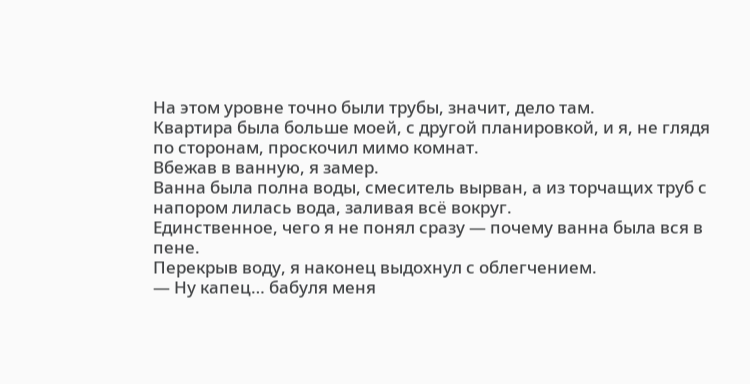На этом уровне точно были трубы, значит, дело там.
Квартира была больше моей, с другой планировкой, и я, не глядя по сторонам, проскочил мимо комнат.
Вбежав в ванную, я замер.
Ванна была полна воды, смеситель вырван, а из торчащих труб с напором лилась вода, заливая всё вокруг.
Единственное, чего я не понял сразу — почему ванна была вся в пене.
Перекрыв воду, я наконец выдохнул с облегчением.
— Ну капец… бабуля меня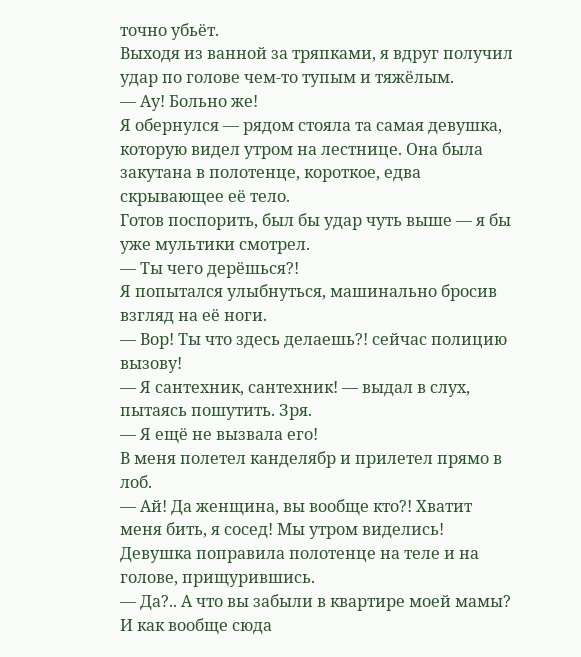точно убьёт.
Выходя из ванной за тряпками, я вдруг получил удар по голове чем-то тупым и тяжёлым.
— Ау! Больно же!
Я обернулся — рядом стояла та самая девушка, которую видел утром на лестнице. Она была закутана в полотенце, короткое, едва скрывающее её тело.
Готов поспорить, был бы удар чуть выше — я бы уже мультики смотрел.
— Ты чего дерёшься?!
Я попытался улыбнуться, машинально бросив взгляд на её ноги.
— Вор! Ты что здесь делаешь?! сейчас полицию вызову!
— Я сантехник, сантехник! — выдал в слух, пытаясь пошутить. Зря.
— Я ещё не вызвала его!
В меня полетел канделябр и прилетел прямо в лоб.
— Ай! Да женщина, вы вообще кто?! Хватит меня бить, я сосед! Мы утром виделись!
Девушка поправила полотенце на теле и на голове, прищурившись.
— Да?.. А что вы забыли в квартире моей мамы? И как вообще сюда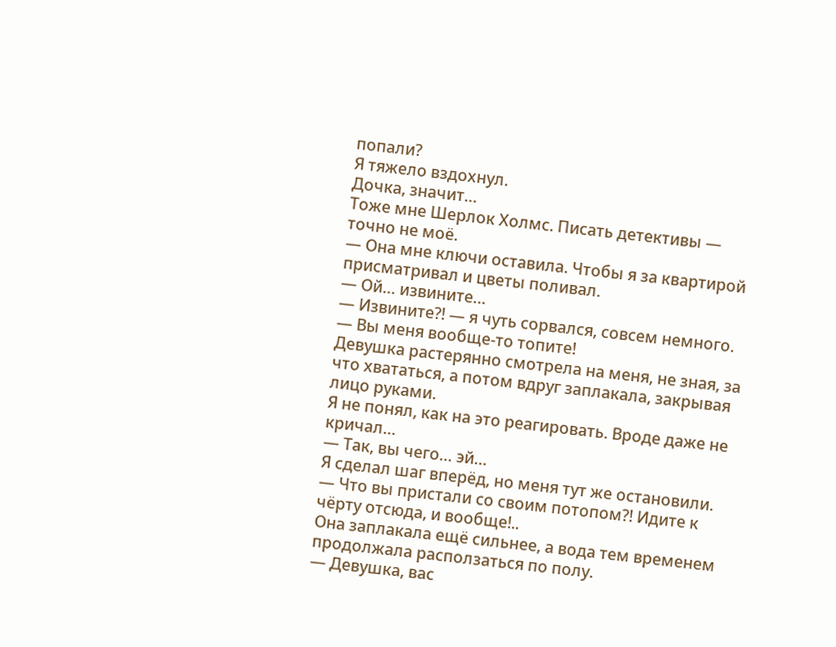попали?
Я тяжело вздохнул.
Дочка, значит…
Тоже мне Шерлок Холмс. Писать детективы — точно не моё.
— Она мне ключи оставила. Чтобы я за квартирой присматривал и цветы поливал.
— Ой… извините…
— Извините?! — я чуть сорвался, совсем немного. — Вы меня вообще-то топите!
Девушка растерянно смотрела на меня, не зная, за что хвататься, а потом вдруг заплакала, закрывая лицо руками.
Я не понял, как на это реагировать. Вроде даже не кричал…
— Так, вы чего… эй…
Я сделал шаг вперёд, но меня тут же остановили.
— Что вы пристали со своим потопом?! Идите к чёрту отсюда, и вообще!..
Она заплакала ещё сильнее, а вода тем временем продолжала расползаться по полу.
— Девушка, вас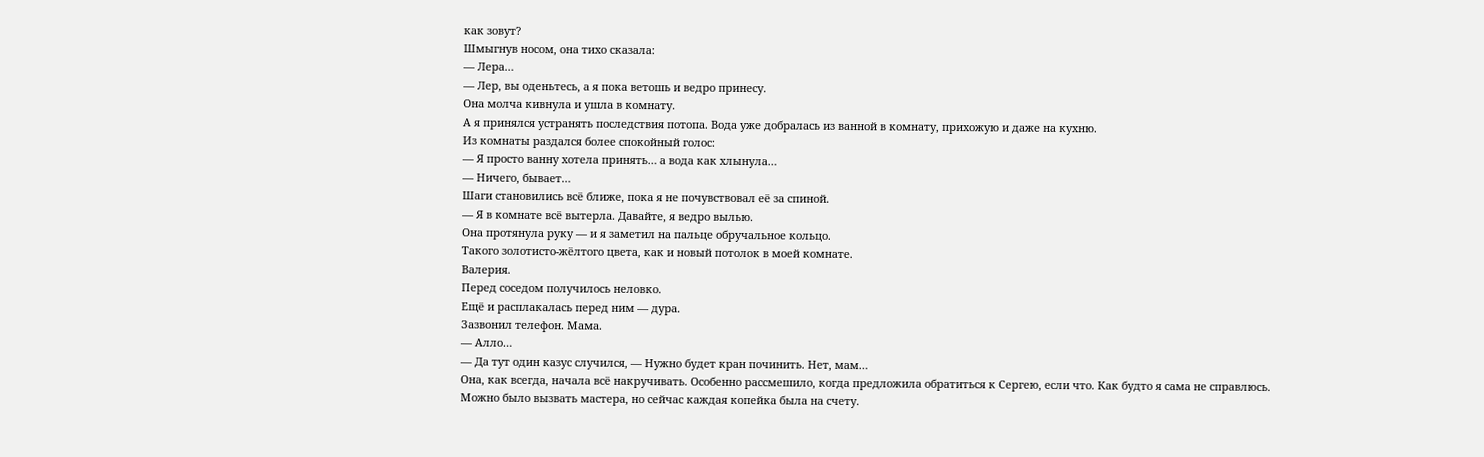как зовут?
Шмыгнув носом, она тихо сказала:
— Лера…
— Лер, вы оденьтесь, а я пока ветошь и ведро принесу.
Она молча кивнула и ушла в комнату.
А я принялся устранять последствия потопа. Вода уже добралась из ванной в комнату, прихожую и даже на кухню.
Из комнаты раздался более спокойный голос:
— Я просто ванну хотела принять… а вода как хлынула…
— Ничего, бывает…
Шаги становились всё ближе, пока я не почувствовал её за спиной.
— Я в комнате всё вытерла. Давайте, я ведро вылью.
Она протянула руку — и я заметил на пальце обручальное кольцо.
Такого золотисто-жёлтого цвета, как и новый потолок в моей комнате.
Валерия.
Перед соседом получилось неловко.
Ещё и расплакалась перед ним — дура.
Зазвонил телефон. Мама.
— Алло…
— Да тут один казус случился, — Нужно будет кран починить. Нет, мам…
Она, как всегда, начала всё накручивать. Особенно рассмешило, когда предложила обратиться к Сергею, если что. Как будто я сама не справлюсь.
Можно было вызвать мастера, но сейчас каждая копейка была на счету.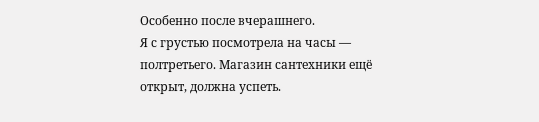Особенно после вчерашнего.
Я с грустью посмотрела на часы — полтретьего. Магазин сантехники ещё открыт, должна успеть.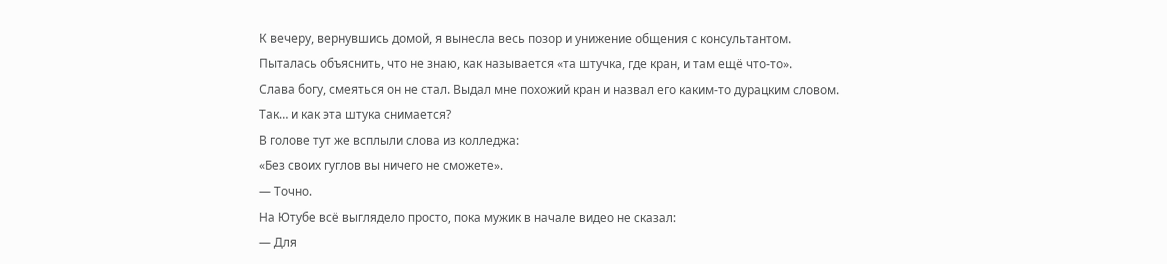К вечеру, вернувшись домой, я вынесла весь позор и унижение общения с консультантом.
Пыталась объяснить, что не знаю, как называется «та штучка, где кран, и там ещё что-то».
Слава богу, смеяться он не стал. Выдал мне похожий кран и назвал его каким-то дурацким словом.
Так… и как эта штука снимается?
В голове тут же всплыли слова из колледжа:
«Без своих гуглов вы ничего не сможете».
— Точно.
На Ютубе всё выглядело просто, пока мужик в начале видео не сказал:
— Для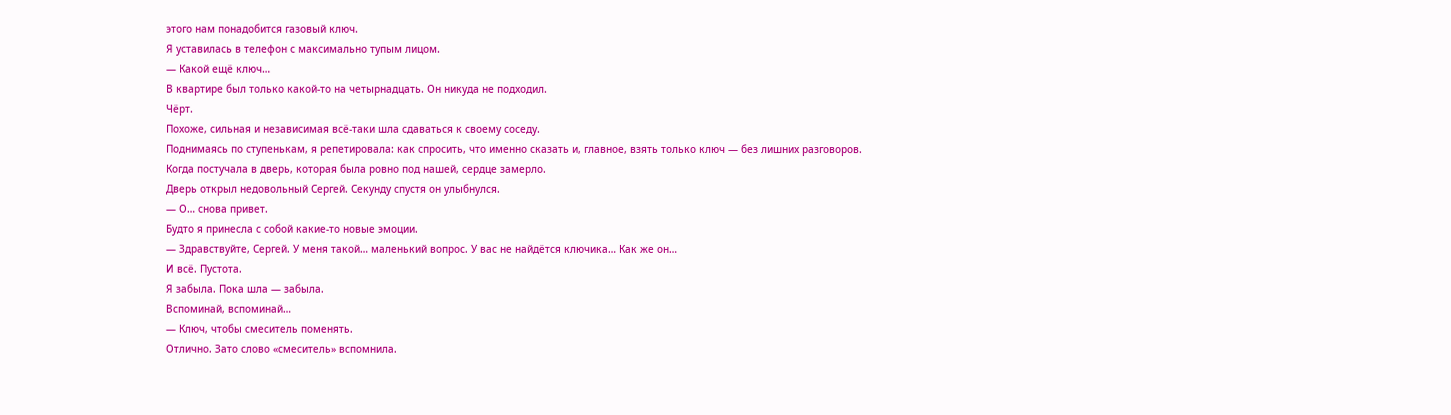этого нам понадобится газовый ключ.
Я уставилась в телефон с максимально тупым лицом.
— Какой ещё ключ…
В квартире был только какой-то на четырнадцать. Он никуда не подходил.
Чёрт.
Похоже, сильная и независимая всё-таки шла сдаваться к своему соседу.
Поднимаясь по ступенькам, я репетировала: как спросить, что именно сказать и, главное, взять только ключ — без лишних разговоров.
Когда постучала в дверь, которая была ровно под нашей, сердце замерло.
Дверь открыл недовольный Сергей. Секунду спустя он улыбнулся.
— О… снова привет.
Будто я принесла с собой какие-то новые эмоции.
— Здравствуйте, Сергей. У меня такой… маленький вопрос. У вас не найдётся ключика… Как же он…
И всё. Пустота.
Я забыла. Пока шла — забыла.
Вспоминай, вспоминай…
— Ключ, чтобы смеситель поменять.
Отлично. Зато слово «смеситель» вспомнила.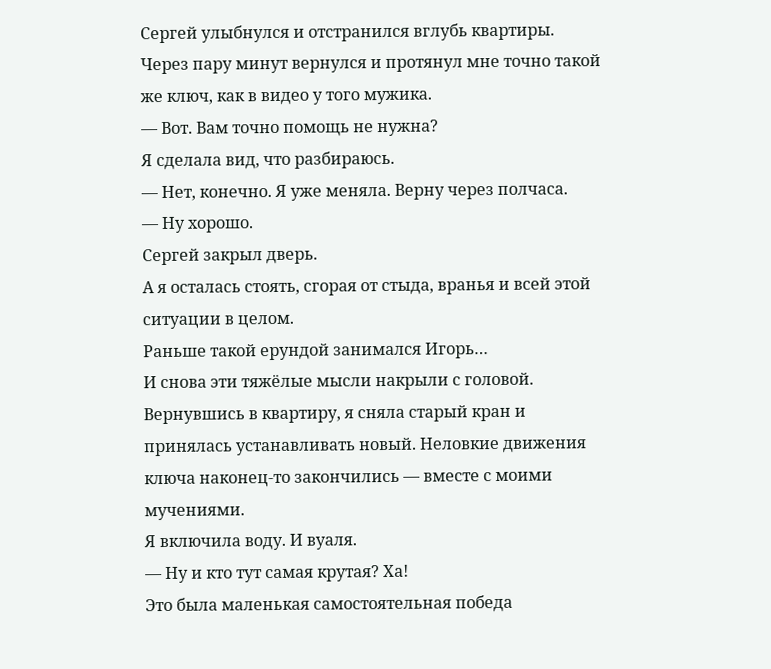Сергей улыбнулся и отстранился вглубь квартиры. Через пару минут вернулся и протянул мне точно такой же ключ, как в видео у того мужика.
— Вот. Вам точно помощь не нужна?
Я сделала вид, что разбираюсь.
— Нет, конечно. Я уже меняла. Верну через полчаса.
— Ну хорошо.
Сергей закрыл дверь.
А я осталась стоять, сгорая от стыда, вранья и всей этой ситуации в целом.
Раньше такой ерундой занимался Игорь…
И снова эти тяжёлые мысли накрыли с головой.
Вернувшись в квартиру, я сняла старый кран и принялась устанавливать новый. Неловкие движения ключа наконец-то закончились — вместе с моими мучениями.
Я включила воду. И вуаля.
— Ну и кто тут самая крутая? Ха!
Это была маленькая самостоятельная победа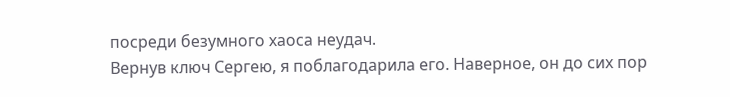посреди безумного хаоса неудач.
Вернув ключ Сергею, я поблагодарила его. Наверное, он до сих пор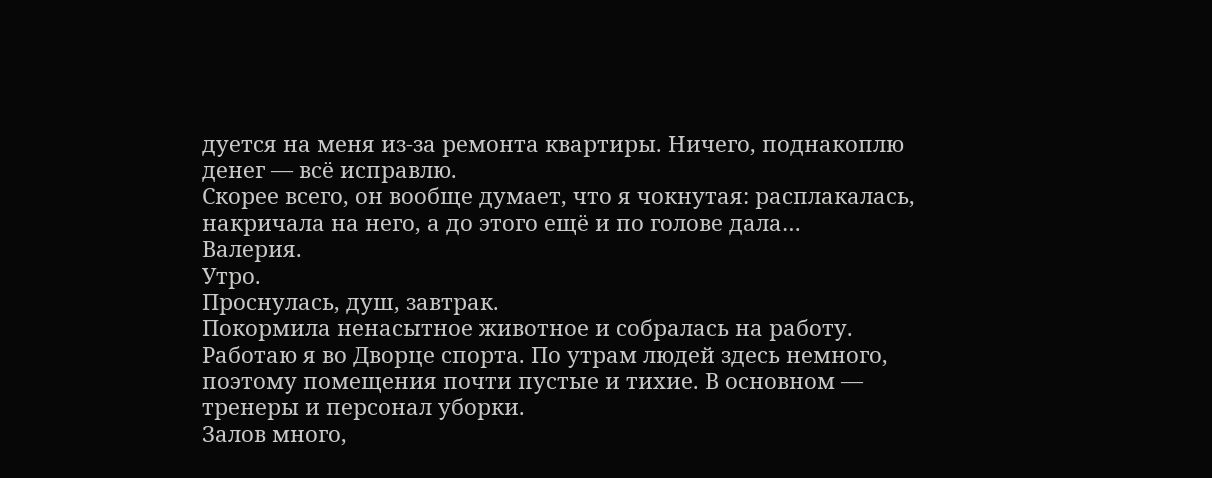дуется на меня из-за ремонта квартиры. Ничего, поднакоплю денег — всё исправлю.
Скорее всего, он вообще думает, что я чокнутая: расплакалась, накричала на него, а до этого ещё и по голове дала…
Валерия.
Утро.
Проснулась, душ, завтрак.
Покормила ненасытное животное и собралась на работу.
Работаю я во Дворце спорта. По утрам людей здесь немного, поэтому помещения почти пустые и тихие. В основном — тренеры и персонал уборки.
Залов много,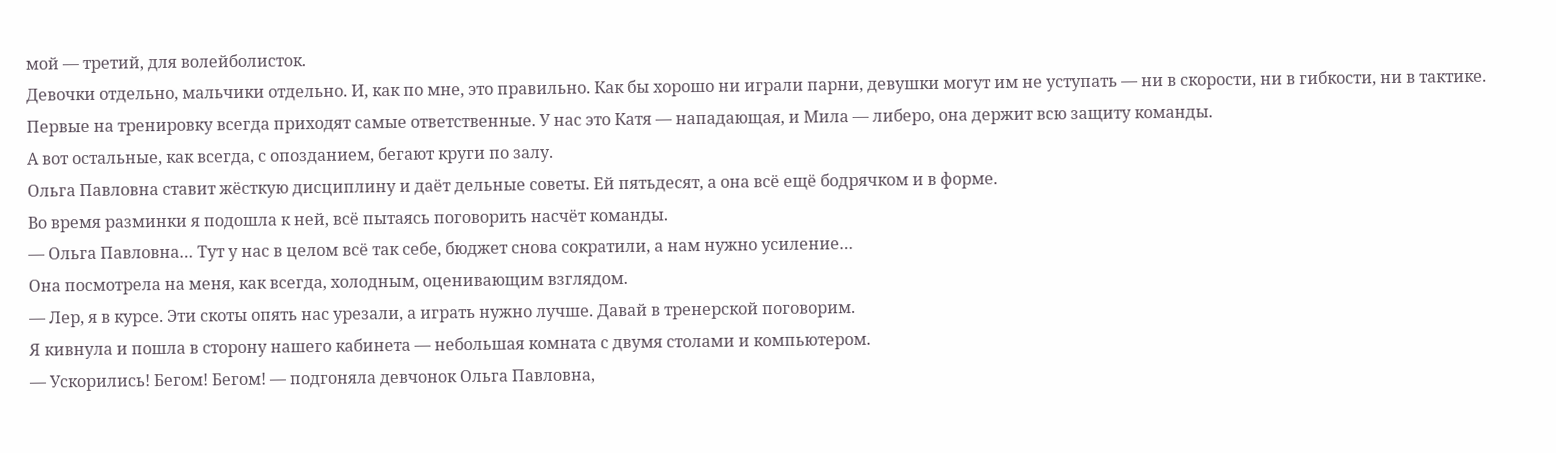мой — третий, для волейболисток.
Девочки отдельно, мальчики отдельно. И, как по мне, это правильно. Как бы хорошо ни играли парни, девушки могут им не уступать — ни в скорости, ни в гибкости, ни в тактике.
Первые на тренировку всегда приходят самые ответственные. У нас это Катя — нападающая, и Мила — либеро, она держит всю защиту команды.
А вот остальные, как всегда, с опозданием, бегают круги по залу.
Ольга Павловна ставит жёсткую дисциплину и даёт дельные советы. Ей пятьдесят, а она всё ещё бодрячком и в форме.
Во время разминки я подошла к ней, всё пытаясь поговорить насчёт команды.
— Ольга Павловна… Тут у нас в целом всё так себе, бюджет снова сократили, а нам нужно усиление…
Она посмотрела на меня, как всегда, холодным, оценивающим взглядом.
— Лер, я в курсе. Эти скоты опять нас урезали, а играть нужно лучше. Давай в тренерской поговорим.
Я кивнула и пошла в сторону нашего кабинета — небольшая комната с двумя столами и компьютером.
— Ускорились! Бегом! Бегом! — подгоняла девчонок Ольга Павловна,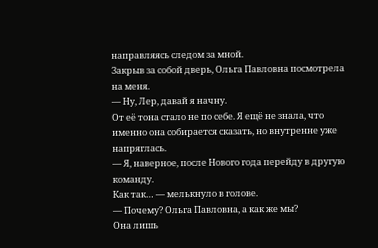направляясь следом за мной.
Закрыв за собой дверь, Ольга Павловна посмотрела на меня.
— Ну, Лер, давай я начну.
От её тона стало не по себе. Я ещё не знала, что именно она собирается сказать, но внутренне уже напряглась.
— Я, наверное, после Нового года перейду в другую команду.
Как так… — мелькнуло в голове.
— Почему? Ольга Павловна, а как же мы?
Она лишь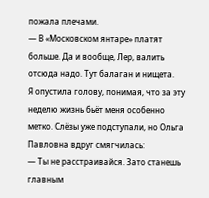пожала плечами.
— В «Московском янтаре» платят больше. Да и вообще, Лер, валить отсюда надо. Тут балаган и нищета.
Я опустила голову, понимая, что за эту неделю жизнь бьёт меня особенно метко. Слёзы уже подступали, но Ольга Павловна вдруг смягчилась:
— Ты не расстраивайся. Зато станешь главным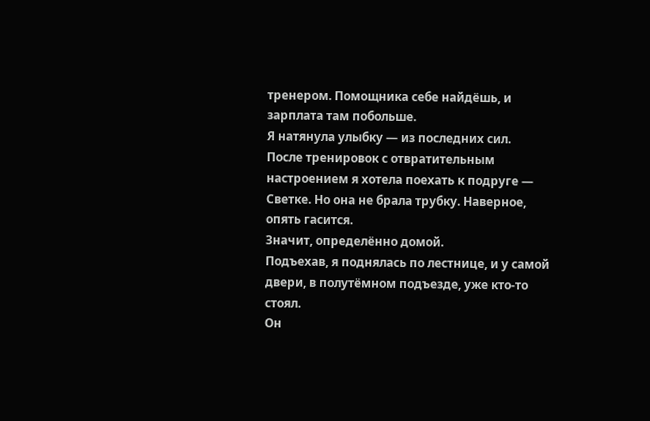тренером. Помощника себе найдёшь, и зарплата там побольше.
Я натянула улыбку — из последних сил.
После тренировок с отвратительным настроением я хотела поехать к подруге — Светке. Но она не брала трубку. Наверное, опять гасится.
Значит, определённо домой.
Подъехав, я поднялась по лестнице, и у самой двери, в полутёмном подъезде, уже кто-то стоял.
Он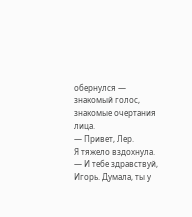обернулся — знакомый голос, знакомые очертания лица.
— Привет, Лер.
Я тяжело вздохнула.
— И тебе здравствуй, Игорь. Думала, ты у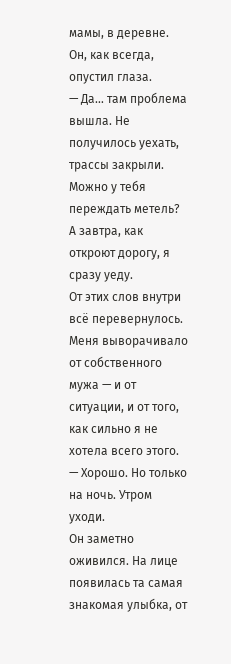мамы, в деревне.
Он, как всегда, опустил глаза.
— Да… там проблема вышла. Не получилось уехать, трассы закрыли. Можно у тебя переждать метель? А завтра, как откроют дорогу, я сразу уеду.
От этих слов внутри всё перевернулось. Меня выворачивало от собственного мужа — и от ситуации, и от того, как сильно я не хотела всего этого.
— Хорошо. Но только на ночь. Утром уходи.
Он заметно оживился. На лице появилась та самая знакомая улыбка, от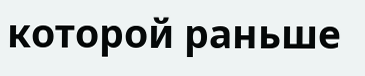которой раньше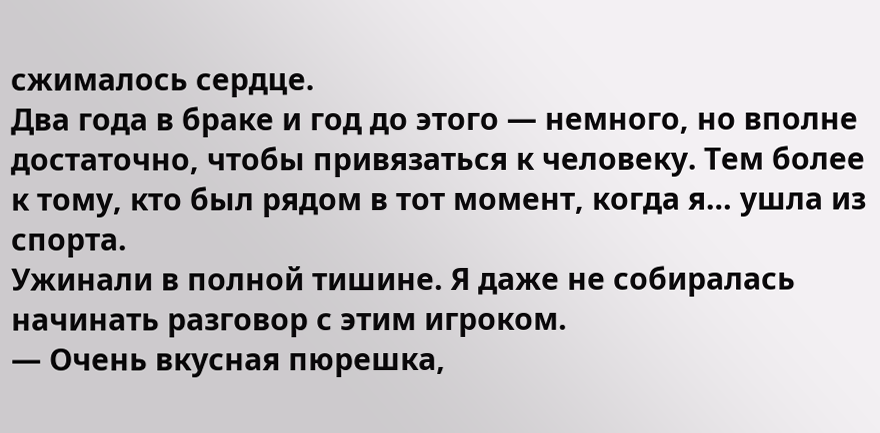сжималось сердце.
Два года в браке и год до этого — немного, но вполне достаточно, чтобы привязаться к человеку. Тем более к тому, кто был рядом в тот момент, когда я… ушла из спорта.
Ужинали в полной тишине. Я даже не собиралась начинать разговор с этим игроком.
— Очень вкусная пюрешка,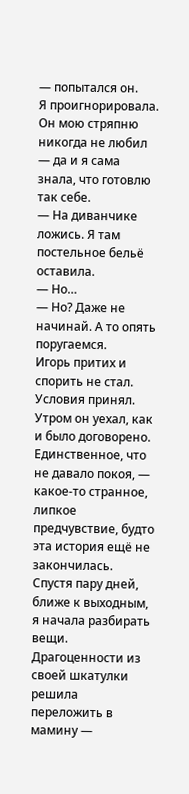— попытался он.
Я проигнорировала. Он мою стряпню никогда не любил — да и я сама знала, что готовлю так себе.
— На диванчике ложись. Я там постельное бельё оставила.
— Но…
— Но? Даже не начинай. А то опять поругаемся.
Игорь притих и спорить не стал. Условия принял.
Утром он уехал, как и было договорено.
Единственное, что не давало покоя, — какое-то странное, липкое предчувствие, будто эта история ещё не закончилась.
Спустя пару дней, ближе к выходным, я начала разбирать вещи.
Драгоценности из своей шкатулки решила переложить в мамину —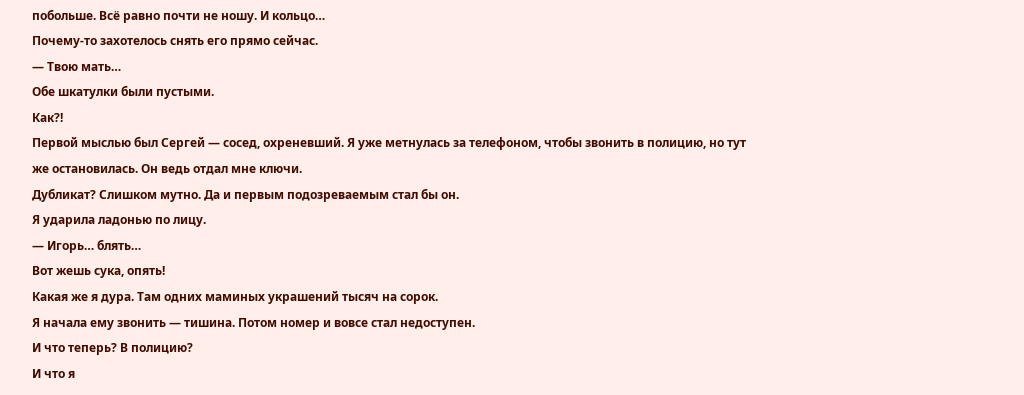побольше. Всё равно почти не ношу. И кольцо…
Почему-то захотелось снять его прямо сейчас.
— Твою мать…
Обе шкатулки были пустыми.
Как?!
Первой мыслью был Сергей — сосед, охреневший. Я уже метнулась за телефоном, чтобы звонить в полицию, но тут же остановилась. Он ведь отдал мне ключи.
Дубликат? Слишком мутно. Да и первым подозреваемым стал бы он.
Я ударила ладонью по лицу.
— Игорь… блять…
Вот жешь сука, опять!
Какая же я дура. Там одних маминых украшений тысяч на сорок.
Я начала ему звонить — тишина. Потом номер и вовсе стал недоступен.
И что теперь? В полицию?
И что я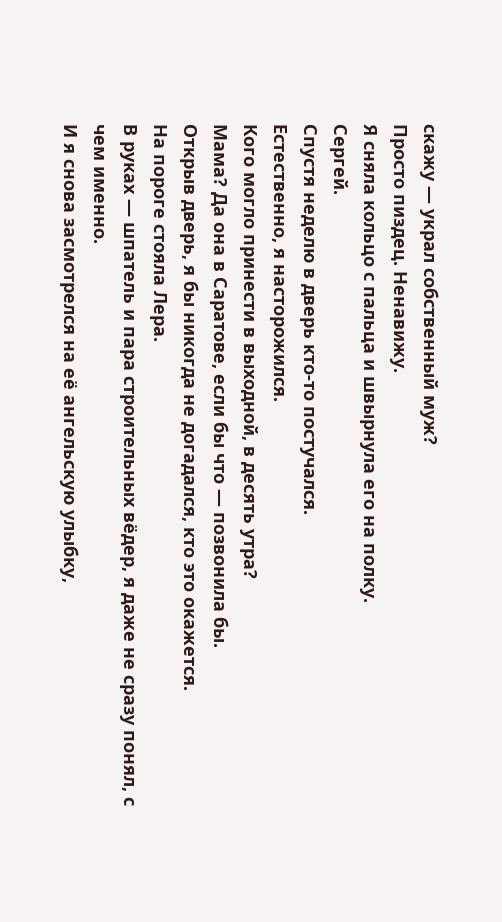скажу — украл собственный муж?
Просто пиздец. Ненавижу.
Я сняла кольцо с пальца и швырнула его на полку.
Сергей.
Спустя неделю в дверь кто-то постучался.
Естественно, я насторожился.
Кого могло принести в выходной, в десять утра?
Мама? Да она в Саратове, если бы что — позвонила бы.
Открыв дверь, я бы никогда не догадался, кто это окажется.
На пороге стояла Лера.
В руках — шпатель и пара строительных вёдер, я даже не сразу понял, с чем именно.
И я снова засмотрелся на её ангельскую улыбку,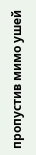пропустив мимо ушей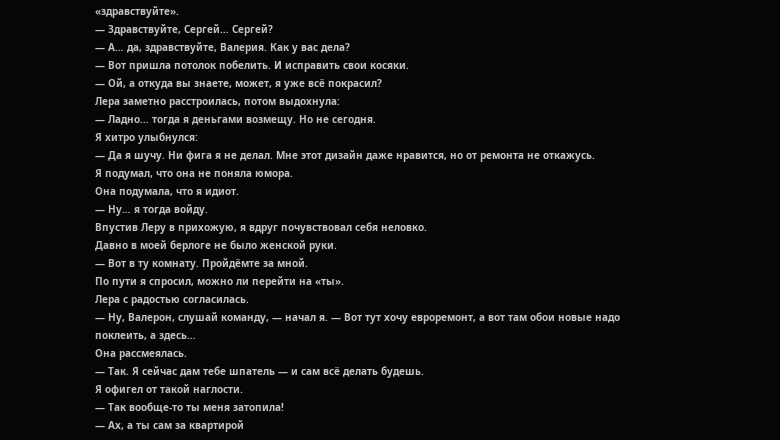«здравствуйте».
— Здравствуйте, Сергей… Сергей?
— А… да, здравствуйте, Валерия. Как у вас дела?
— Вот пришла потолок побелить. И исправить свои косяки.
— Ой, а откуда вы знаете, может, я уже всё покрасил?
Лера заметно расстроилась, потом выдохнула:
— Ладно… тогда я деньгами возмещу. Но не сегодня.
Я хитро улыбнулся:
— Да я шучу. Ни фига я не делал. Мне этот дизайн даже нравится, но от ремонта не откажусь.
Я подумал, что она не поняла юмора.
Она подумала, что я идиот.
— Ну… я тогда войду.
Впустив Леру в прихожую, я вдруг почувствовал себя неловко.
Давно в моей берлоге не было женской руки.
— Вот в ту комнату. Пройдёмте за мной.
По пути я спросил, можно ли перейти на «ты».
Лера с радостью согласилась.
— Ну, Валерон, слушай команду, — начал я. — Вот тут хочу евроремонт, а вот там обои новые надо поклеить, а здесь…
Она рассмеялась.
— Так. Я сейчас дам тебе шпатель — и сам всё делать будешь.
Я офигел от такой наглости.
— Так вообще-то ты меня затопила!
— Ах, а ты сам за квартирой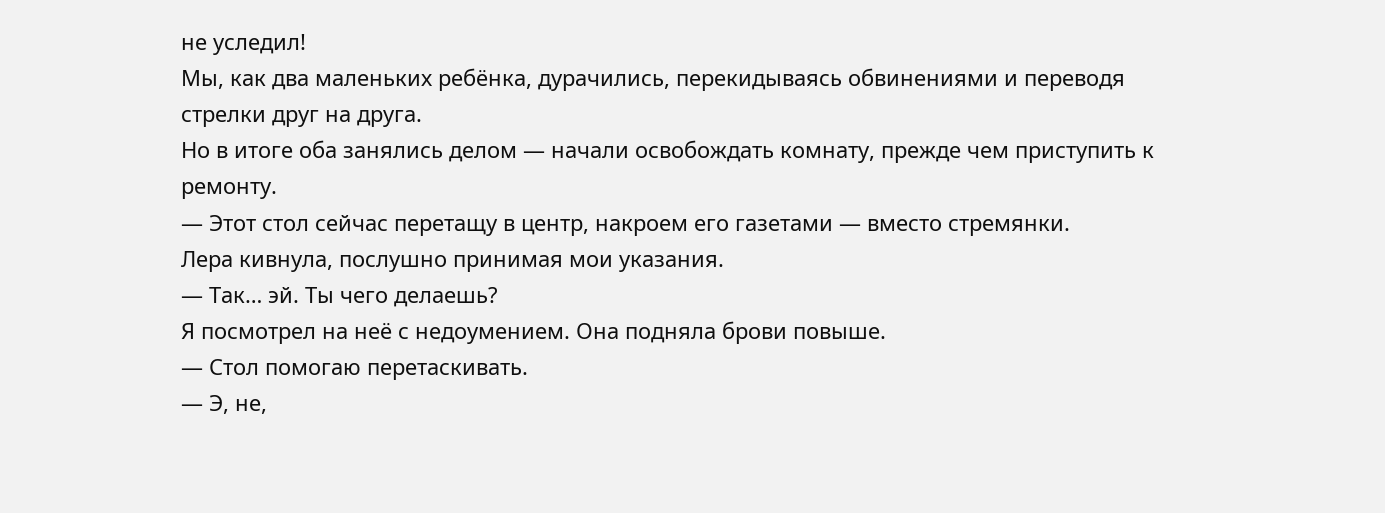не уследил!
Мы, как два маленьких ребёнка, дурачились, перекидываясь обвинениями и переводя стрелки друг на друга.
Но в итоге оба занялись делом — начали освобождать комнату, прежде чем приступить к ремонту.
— Этот стол сейчас перетащу в центр, накроем его газетами — вместо стремянки.
Лера кивнула, послушно принимая мои указания.
— Так… эй. Ты чего делаешь?
Я посмотрел на неё с недоумением. Она подняла брови повыше.
— Стол помогаю перетаскивать.
— Э, не,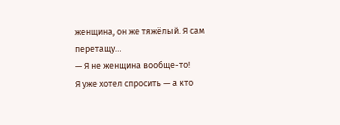женщина, он же тяжёлый. Я сам перетащу…
— Я не женщина вообще-то!
Я уже хотел спросить — а кто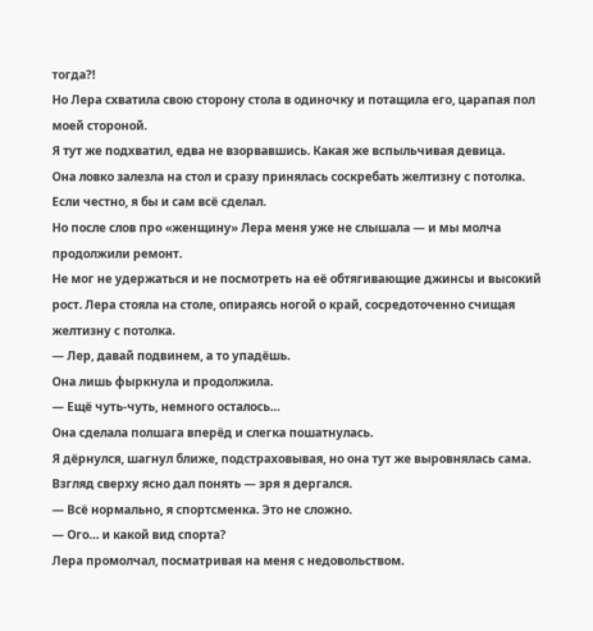тогда?!
Но Лера схватила свою сторону стола в одиночку и потащила его, царапая пол моей стороной.
Я тут же подхватил, едва не взорвавшись. Какая же вспыльчивая девица.
Она ловко залезла на стол и сразу принялась соскребать желтизну с потолка.
Если честно, я бы и сам всё сделал.
Но после слов про «женщину» Лера меня уже не слышала — и мы молча продолжили ремонт.
Не мог не удержаться и не посмотреть на её обтягивающие джинсы и высокий рост. Лера стояла на столе, опираясь ногой о край, сосредоточенно счищая желтизну с потолка.
— Лер, давай подвинем, а то упадёшь.
Она лишь фыркнула и продолжила.
— Ещё чуть-чуть, немного осталось…
Она сделала полшага вперёд и слегка пошатнулась.
Я дёрнулся, шагнул ближе, подстраховывая, но она тут же выровнялась сама. Взгляд сверху ясно дал понять — зря я дергался.
— Всё нормально, я спортсменка. Это не сложно.
— Ого… и какой вид спорта?
Лера промолчал, посматривая на меня с недовольством.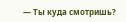— Ты куда смотришь?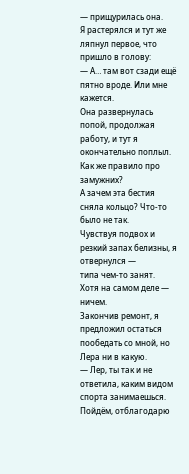— прищурилась она.
Я растерялся и тут же ляпнул первое, что пришло в голову:
— А… там вот сзади ещё пятно вроде. Или мне кажется.
Она развернулась попой, продолжая работу, и тут я окончательно поплыл.
Как же правило про замужних?
А зачем эта бестия сняла кольцо? Что-то было не так.
Чувствуя подвох и резкий запах белизны, я отвернулся —
типа чем-то занят.
Хотя на самом деле — ничем.
Закончив ремонт, я предложил остаться пообедать со мной, но Лера ни в какую.
— Лер, ты так и не ответила, каким видом спорта занимаешься. Пойдём, отблагодарю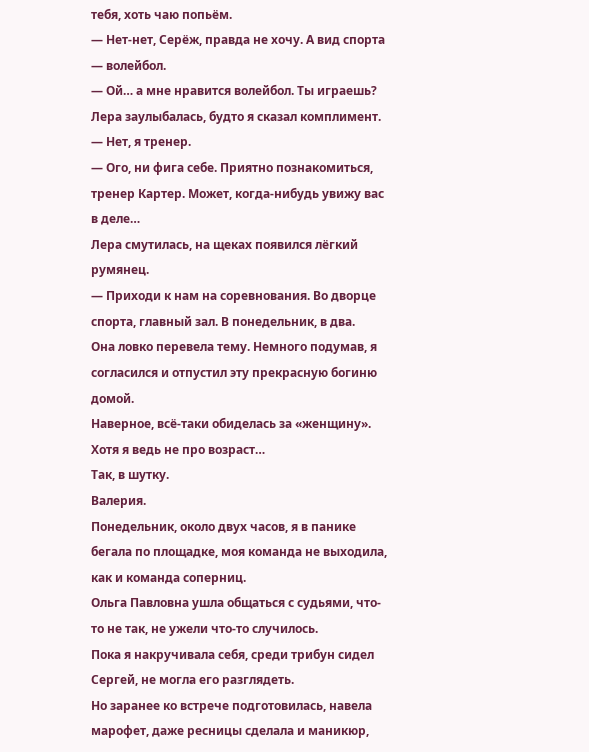тебя, хоть чаю попьём.
— Нет-нет, Серёж, правда не хочу. А вид спорта — волейбол.
— Ой… а мне нравится волейбол. Ты играешь?
Лера заулыбалась, будто я сказал комплимент.
— Нет, я тренер.
— Ого, ни фига себе. Приятно познакомиться, тренер Картер. Может, когда-нибудь увижу вас в деле…
Лера смутилась, на щеках появился лёгкий румянец.
— Приходи к нам на соревнования. Во дворце спорта, главный зал. В понедельник, в два.
Она ловко перевела тему. Немного подумав, я согласился и отпустил эту прекрасную богиню домой.
Наверное, всё-таки обиделась за «женщину». Хотя я ведь не про возраст…
Так, в шутку.
Валерия.
Понедельник, около двух часов, я в панике бегала по площадке, моя команда не выходила, как и команда соперниц.
Ольга Павловна ушла общаться с судьями, что-то не так, не ужели что-то случилось.
Пока я накручивала себя, среди трибун сидел Сергей, не могла его разглядеть.
Но заранее ко встрече подготовилась, навела марофет, даже ресницы сделала и маникюр,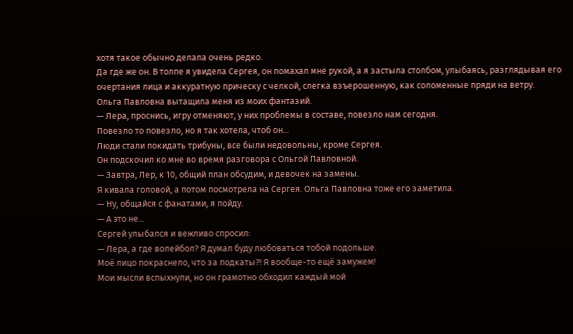хотя такое обычно делала очень редко.
Да где же он. В толпе я увидела Сергея, он помахал мне рукой, а я застыла столбом, улыбаясь, разглядывая его очертания лица и аккуратную прическу с челкой, слегка взъерошенную, как соломенные пряди на ветру.
Ольга Павловна вытащила меня из моих фантазий.
— Лера, проснись, игру отменяют, у них проблемы в составе, повезло нам сегодня.
Повезло то повезло, но я так хотела, чтоб он...
Люди стали покидать трибуны, все были недовольны, кроме Сергея.
Он подскочил ко мне во время разговора с Ольгой Павловной.
— Завтра, Лер, к 10, общий план обсудим, и девочек на замены.
Я кивала головой, а потом посмотрела на Сергея. Ольга Павловна тоже его заметила.
— Ну, общайся с фанатами, я пойду.
— А это не...
Сергей улыбался и вежливо спросил:
— Лера, а где волейбол? Я думал буду любоваться тобой подольше.
Моё лицо покраснело, что за подкаты?! Я вообще-то ещё замужем!
Мои мысли вспыхнули, но он грамотно обходил каждый мой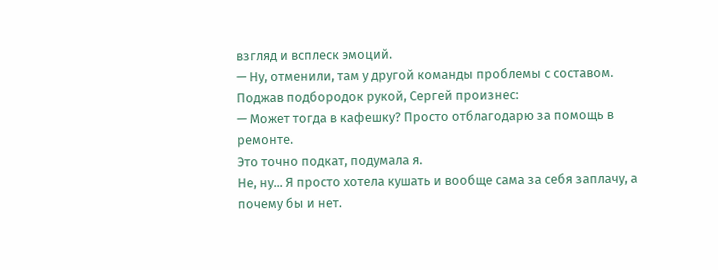взгляд и всплеск эмоций.
— Ну, отменили, там у другой команды проблемы с составом.
Поджав подбородок рукой, Сергей произнес:
— Может тогда в кафешку? Просто отблагодарю за помощь в ремонте.
Это точно подкат, подумала я.
Не, ну... Я просто хотела кушать и вообще сама за себя заплачу, а почему бы и нет.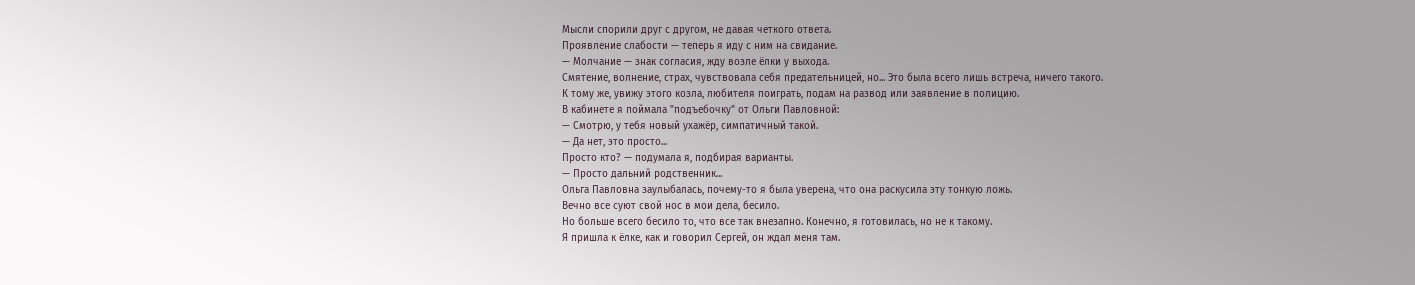Мысли спорили друг с другом, не давая четкого ответа.
Проявление слабости — теперь я иду с ним на свидание.
— Молчание — знак согласия, жду возле ёлки у выхода.
Смятение, волнение, страх, чувствовала себя предательницей, но... Это была всего лишь встреча, ничего такого.
К тому же, увижу этого козла, любителя поиграть, подам на развод или заявление в полицию.
В кабинете я поймала "подъебочку" от Ольги Павловной:
— Смотрю, у тебя новый ухажёр, симпатичный такой.
— Да нет, это просто...
Просто кто? — подумала я, подбирая варианты.
— Просто дальний родственник...
Ольга Павловна заулыбалась, почему-то я была уверена, что она раскусила эту тонкую ложь.
Вечно все суют свой нос в мои дела, бесило.
Но больше всего бесило то, что все так внезапно. Конечно, я готовилась, но не к такому.
Я пришла к ёлке, как и говорил Сергей, он ждал меня там.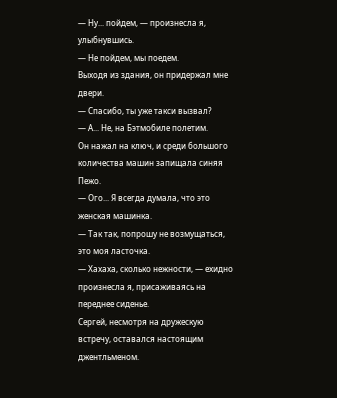— Ну... пойдем, — произнесла я, улыбнувшись.
— Не пойдем, мы поедем.
Выходя из здания, он придержал мне двери.
— Спасибо, ты уже такси вызвал?
— А... Не, на Бэтмобиле полетим.
Он нажал на ключ, и среди большого количества машин запищала синяя Пежо.
— Ого... Я всегда думала, что это женская машинка.
— Так так, попрошу не возмущаться, это моя ласточка.
— Хахаха, сколько нежности, — ехидно произнесла я, присаживаясь на переднее сиденье.
Сергей, несмотря на дружескую встречу, оставался настоящим джентльменом.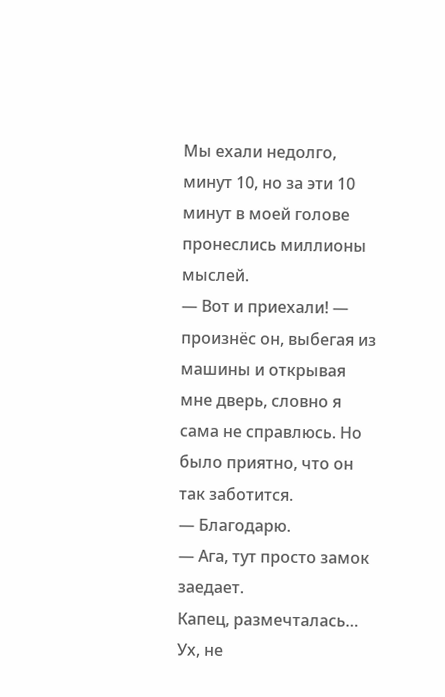Мы ехали недолго, минут 10, но за эти 10 минут в моей голове пронеслись миллионы мыслей.
— Вот и приехали! — произнёс он, выбегая из машины и открывая мне дверь, словно я сама не справлюсь. Но было приятно, что он так заботится.
— Благодарю.
— Ага, тут просто замок заедает.
Капец, размечталась… Ух, не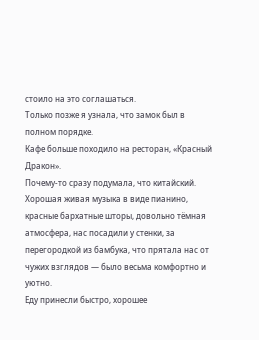стоило на это соглашаться.
Только позже я узнала, что замок был в полном порядке.
Кафе больше походило на ресторан, «Красный Дракон».
Почему-то сразу подумала, что китайский.
Хорошая живая музыка в виде пианино, красные бархатные шторы, довольно тёмная атмосфера, нас посадили у стенки, за перегородкой из бамбука, что прятала нас от чужих взглядов — было весьма комфортно и уютно.
Еду принесли быстро, хорошее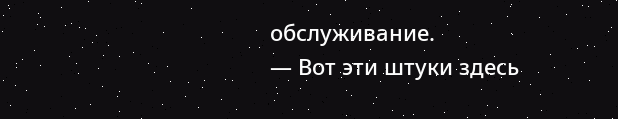обслуживание.
— Вот эти штуки здесь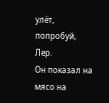улёт, попробуй, Лер.
Он показал на мясо на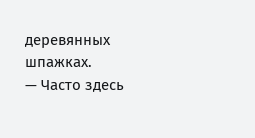деревянных шпажках.
— Часто здесь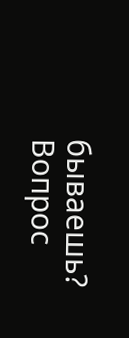бываешь?
Вопрос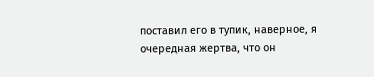поставил его в тупик, наверное, я очередная жертва, что он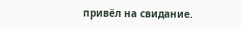привёл на свидание.